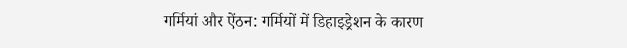गर्मियां और ऐंठन: गर्मियों में डिहाइड्रेशन के कारण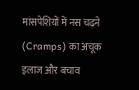मांसपेशियों में नस चढ़ने (Cramps) का अचूक इलाज और बचाव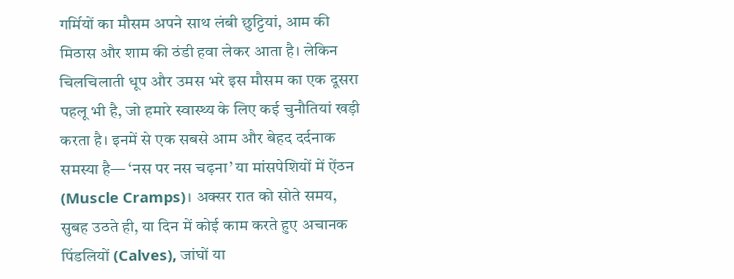गर्मियों का मौसम अपने साथ लंबी छुट्टियां, आम की मिठास और शाम की ठंडी हवा लेकर आता है। लेकिन चिलचिलाती धूप और उमस भरे इस मौसम का एक दूसरा पहलू भी है, जो हमारे स्वास्थ्य के लिए कई चुनौतियां खड़ी करता है। इनमें से एक सबसे आम और बेहद दर्दनाक समस्या है— ‘नस पर नस चढ़ना’ या मांसपेशियों में ऐंठन (Muscle Cramps)। अक्सर रात को सोते समय, सुबह उठते ही, या दिन में कोई काम करते हुए अचानक पिंडलियों (Calves), जांघों या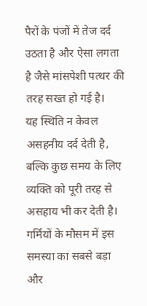पैरों के पंजों में तेज दर्द उठता है और ऐसा लगता है जैसे मांसपेशी पत्थर की तरह सख्त हो गई है।
यह स्थिति न केवल असहनीय दर्द देती है, बल्कि कुछ समय के लिए व्यक्ति को पूरी तरह से असहाय भी कर देती है। गर्मियों के मौसम में इस समस्या का सबसे बड़ा और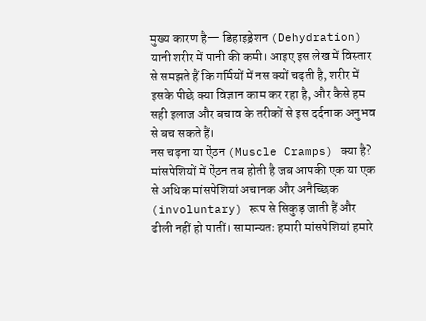मुख्य कारण है— डिहाइड्रेशन (Dehydration) यानी शरीर में पानी की कमी। आइए इस लेख में विस्तार से समझते हैं कि गर्मियों में नस क्यों चढ़ती है, शरीर में इसके पीछे क्या विज्ञान काम कर रहा है, और कैसे हम सही इलाज और बचाव के तरीकों से इस दर्दनाक अनुभव से बच सकते हैं।
नस चढ़ना या ऐंठन (Muscle Cramps) क्या है?
मांसपेशियों में ऐंठन तब होती है जब आपकी एक या एक से अधिक मांसपेशियां अचानक और अनैच्छिक (involuntary) रूप से सिकुड़ जाती हैं और ढीली नहीं हो पातीं। सामान्यतः हमारी मांसपेशियां हमारे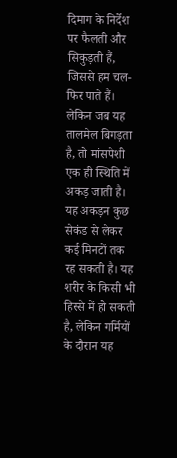दिमाग के निर्देश पर फैलती और सिकुड़ती हैं, जिससे हम चल-फिर पाते हैं। लेकिन जब यह तालमेल बिगड़ता है, तो मांसपेशी एक ही स्थिति में अकड़ जाती है।
यह अकड़न कुछ सेकंड से लेकर कई मिनटों तक रह सकती है। यह शरीर के किसी भी हिस्से में हो सकती है, लेकिन गर्मियों के दौरान यह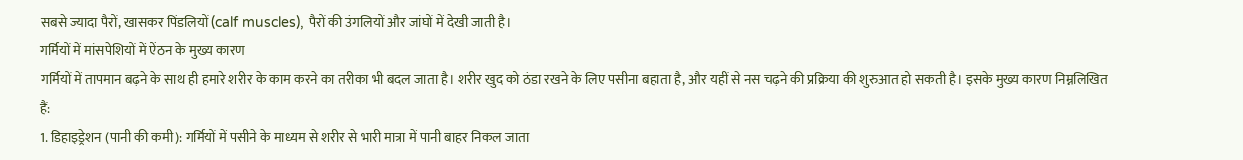सबसे ज्यादा पैरों, खासकर पिंडलियों (calf muscles), पैरों की उंगलियों और जांघों में देखी जाती है।
गर्मियों में मांसपेशियों में ऐंठन के मुख्य कारण
गर्मियों में तापमान बढ़ने के साथ ही हमारे शरीर के काम करने का तरीका भी बदल जाता है। शरीर खुद को ठंडा रखने के लिए पसीना बहाता है, और यहीं से नस चढ़ने की प्रक्रिया की शुरुआत हो सकती है। इसके मुख्य कारण निम्नलिखित हैं:
1. डिहाइड्रेशन (पानी की कमी): गर्मियों में पसीने के माध्यम से शरीर से भारी मात्रा में पानी बाहर निकल जाता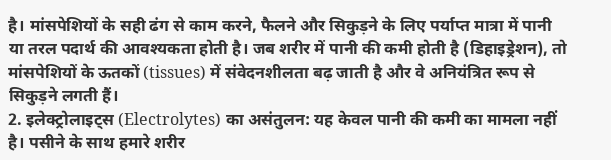है। मांसपेशियों के सही ढंग से काम करने, फैलने और सिकुड़ने के लिए पर्याप्त मात्रा में पानी या तरल पदार्थ की आवश्यकता होती है। जब शरीर में पानी की कमी होती है (डिहाइड्रेशन), तो मांसपेशियों के ऊतकों (tissues) में संवेदनशीलता बढ़ जाती है और वे अनियंत्रित रूप से सिकुड़ने लगती हैं।
2. इलेक्ट्रोलाइट्स (Electrolytes) का असंतुलन: यह केवल पानी की कमी का मामला नहीं है। पसीने के साथ हमारे शरीर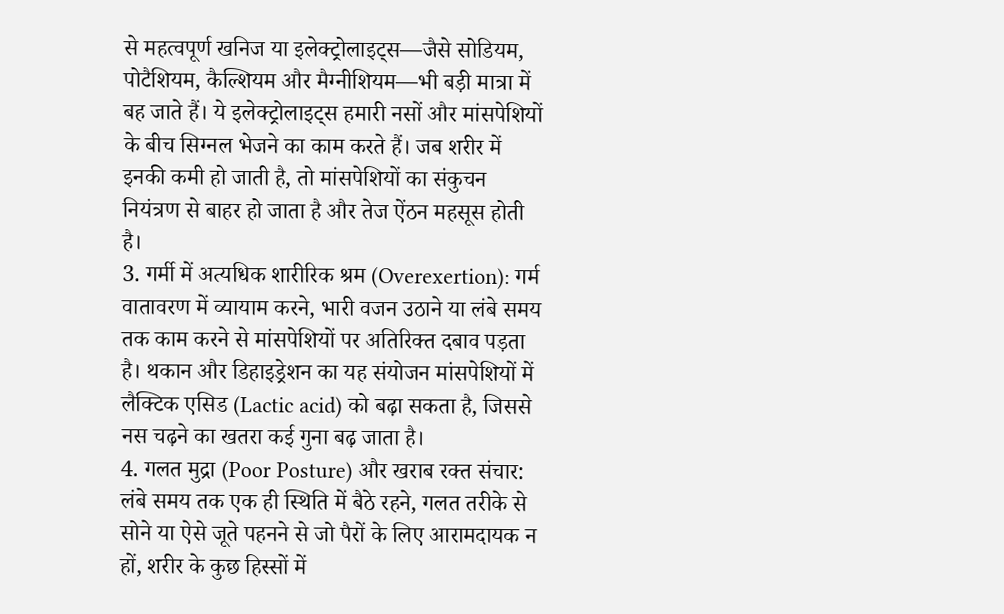से महत्वपूर्ण खनिज या इलेक्ट्रोलाइट्स—जैसे सोडियम, पोटैशियम, कैल्शियम और मैग्नीशियम—भी बड़ी मात्रा में बह जाते हैं। ये इलेक्ट्रोलाइट्स हमारी नसों और मांसपेशियों के बीच सिग्नल भेजने का काम करते हैं। जब शरीर में इनकी कमी हो जाती है, तो मांसपेशियों का संकुचन नियंत्रण से बाहर हो जाता है और तेज ऐंठन महसूस होती है।
3. गर्मी में अत्यधिक शारीरिक श्रम (Overexertion): गर्म वातावरण में व्यायाम करने, भारी वजन उठाने या लंबे समय तक काम करने से मांसपेशियों पर अतिरिक्त दबाव पड़ता है। थकान और डिहाइड्रेशन का यह संयोजन मांसपेशियों में लैक्टिक एसिड (Lactic acid) को बढ़ा सकता है, जिससे नस चढ़ने का खतरा कई गुना बढ़ जाता है।
4. गलत मुद्रा (Poor Posture) और खराब रक्त संचार: लंबे समय तक एक ही स्थिति में बैठे रहने, गलत तरीके से सोने या ऐसे जूते पहनने से जो पैरों के लिए आरामदायक न हों, शरीर के कुछ हिस्सों में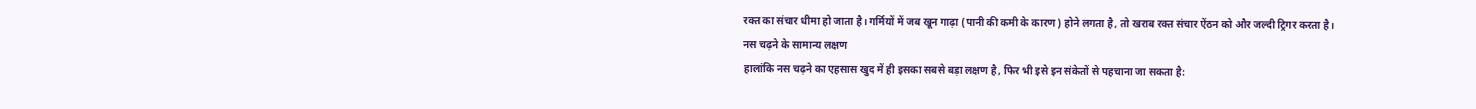रक्त का संचार धीमा हो जाता है। गर्मियों में जब खून गाढ़ा (पानी की कमी के कारण) होने लगता है, तो खराब रक्त संचार ऐंठन को और जल्दी ट्रिगर करता है।
नस चढ़ने के सामान्य लक्षण
हालांकि नस चढ़ने का एहसास खुद में ही इसका सबसे बड़ा लक्षण है, फिर भी इसे इन संकेतों से पहचाना जा सकता है: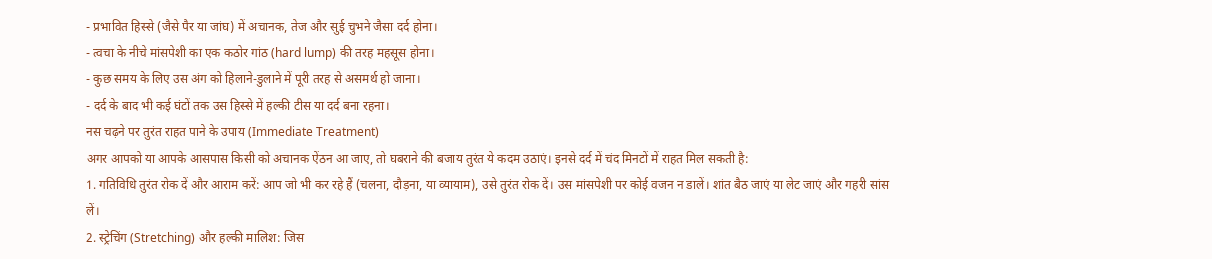- प्रभावित हिस्से (जैसे पैर या जांघ) में अचानक, तेज और सुई चुभने जैसा दर्द होना।
- त्वचा के नीचे मांसपेशी का एक कठोर गांठ (hard lump) की तरह महसूस होना।
- कुछ समय के लिए उस अंग को हिलाने-डुलाने में पूरी तरह से असमर्थ हो जाना।
- दर्द के बाद भी कई घंटों तक उस हिस्से में हल्की टीस या दर्द बना रहना।
नस चढ़ने पर तुरंत राहत पाने के उपाय (Immediate Treatment)
अगर आपको या आपके आसपास किसी को अचानक ऐंठन आ जाए, तो घबराने की बजाय तुरंत ये कदम उठाएं। इनसे दर्द में चंद मिनटों में राहत मिल सकती है:
1. गतिविधि तुरंत रोक दें और आराम करें: आप जो भी कर रहे हैं (चलना, दौड़ना, या व्यायाम), उसे तुरंत रोक दें। उस मांसपेशी पर कोई वजन न डालें। शांत बैठ जाएं या लेट जाएं और गहरी सांस लें।
2. स्ट्रेचिंग (Stretching) और हल्की मालिश: जिस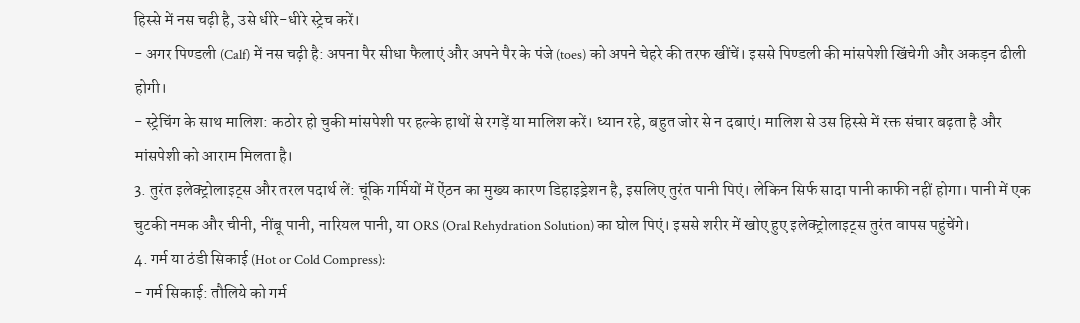हिस्से में नस चढ़ी है, उसे धीरे-धीरे स्ट्रेच करें।
- अगर पिण्डली (Calf) में नस चढ़ी है: अपना पैर सीधा फैलाएं और अपने पैर के पंजे (toes) को अपने चेहरे की तरफ खींचें। इससे पिण्डली की मांसपेशी खिंचेगी और अकड़न ढीली होगी।
- स्ट्रेचिंग के साथ मालिश: कठोर हो चुकी मांसपेशी पर हल्के हाथों से रगड़ें या मालिश करें। ध्यान रहे, बहुत जोर से न दबाएं। मालिश से उस हिस्से में रक्त संचार बढ़ता है और मांसपेशी को आराम मिलता है।
3. तुरंत इलेक्ट्रोलाइट्स और तरल पदार्थ लें: चूंकि गर्मियों में ऐंठन का मुख्य कारण डिहाइड्रेशन है, इसलिए तुरंत पानी पिएं। लेकिन सिर्फ सादा पानी काफी नहीं होगा। पानी में एक चुटकी नमक और चीनी, नींबू पानी, नारियल पानी, या ORS (Oral Rehydration Solution) का घोल पिएं। इससे शरीर में खोए हुए इलेक्ट्रोलाइट्स तुरंत वापस पहुंचेंगे।
4. गर्म या ठंडी सिकाई (Hot or Cold Compress):
- गर्म सिकाई: तौलिये को गर्म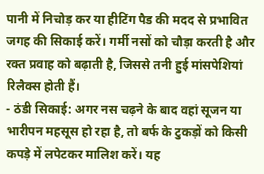पानी में निचोड़ कर या हीटिंग पैड की मदद से प्रभावित जगह की सिकाई करें। गर्मी नसों को चौड़ा करती है और रक्त प्रवाह को बढ़ाती है, जिससे तनी हुई मांसपेशियां रिलैक्स होती हैं।
- ठंडी सिकाई: अगर नस चढ़ने के बाद वहां सूजन या भारीपन महसूस हो रहा है, तो बर्फ के टुकड़ों को किसी कपड़े में लपेटकर मालिश करें। यह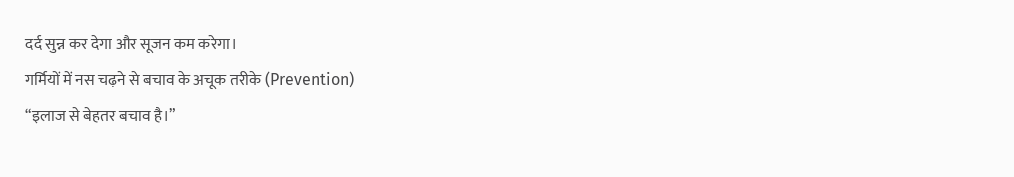दर्द सुन्न कर देगा और सूजन कम करेगा।
गर्मियों में नस चढ़ने से बचाव के अचूक तरीके (Prevention)
“इलाज से बेहतर बचाव है।”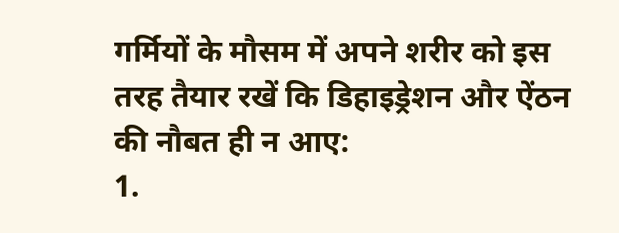गर्मियों के मौसम में अपने शरीर को इस तरह तैयार रखें कि डिहाइड्रेशन और ऐंठन की नौबत ही न आए:
1.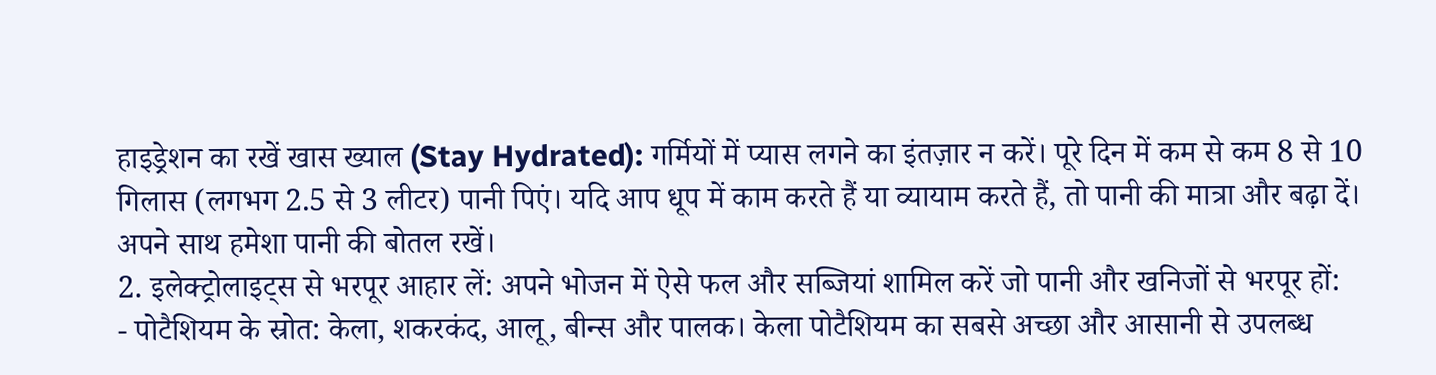हाइड्रेशन का रखें खास ख्याल (Stay Hydrated): गर्मियों में प्यास लगने का इंतज़ार न करें। पूरे दिन में कम से कम 8 से 10 गिलास (लगभग 2.5 से 3 लीटर) पानी पिएं। यदि आप धूप में काम करते हैं या व्यायाम करते हैं, तो पानी की मात्रा और बढ़ा दें। अपने साथ हमेशा पानी की बोतल रखें।
2. इलेक्ट्रोलाइट्स से भरपूर आहार लें: अपने भोजन में ऐसे फल और सब्जियां शामिल करें जो पानी और खनिजों से भरपूर हों:
- पोटैशियम के स्रोत: केला, शकरकंद, आलू, बीन्स और पालक। केला पोटैशियम का सबसे अच्छा और आसानी से उपलब्ध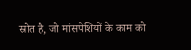स्रोत है, जो मांसपेशियों के काम को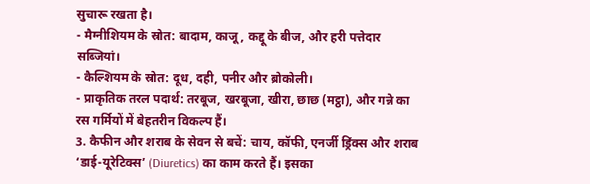सुचारू रखता है।
- मैग्नीशियम के स्रोत: बादाम, काजू, कद्दू के बीज, और हरी पत्तेदार सब्जियां।
- कैल्शियम के स्रोत: दूध, दही, पनीर और ब्रोकोली।
- प्राकृतिक तरल पदार्थ: तरबूज, खरबूजा, खीरा, छाछ (मट्ठा), और गन्ने का रस गर्मियों में बेहतरीन विकल्प हैं।
3. कैफीन और शराब के सेवन से बचें: चाय, कॉफी, एनर्जी ड्रिंक्स और शराब ‘डाई-यूरेटिक्स’ (Diuretics) का काम करते हैं। इसका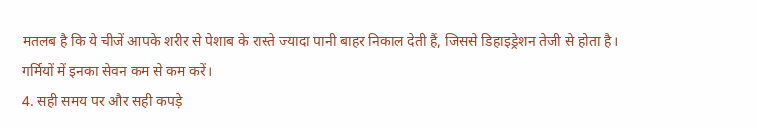मतलब है कि ये चीजें आपके शरीर से पेशाब के रास्ते ज्यादा पानी बाहर निकाल देती हैं, जिससे डिहाइड्रेशन तेजी से होता है। गर्मियों में इनका सेवन कम से कम करें।
4. सही समय पर और सही कपड़े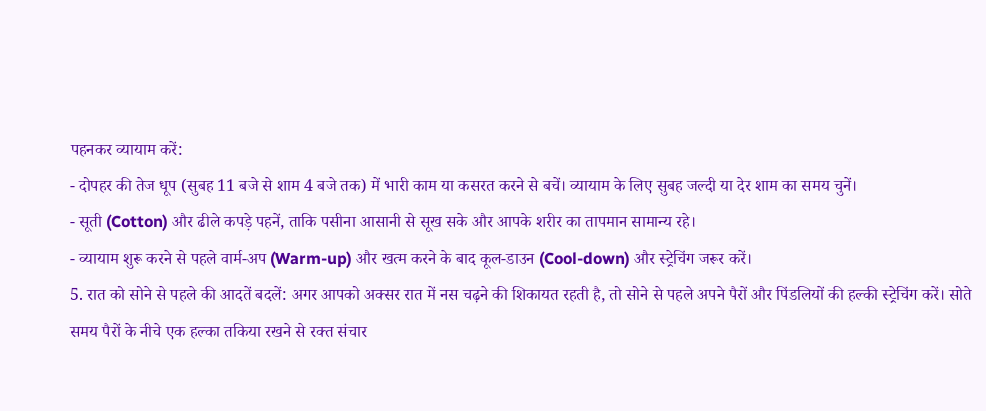पहनकर व्यायाम करें:
- दोपहर की तेज धूप (सुबह 11 बजे से शाम 4 बजे तक) में भारी काम या कसरत करने से बचें। व्यायाम के लिए सुबह जल्दी या देर शाम का समय चुनें।
- सूती (Cotton) और ढीले कपड़े पहनें, ताकि पसीना आसानी से सूख सके और आपके शरीर का तापमान सामान्य रहे।
- व्यायाम शुरू करने से पहले वार्म-अप (Warm-up) और खत्म करने के बाद कूल-डाउन (Cool-down) और स्ट्रेचिंग जरूर करें।
5. रात को सोने से पहले की आदतें बदलें: अगर आपको अक्सर रात में नस चढ़ने की शिकायत रहती है, तो सोने से पहले अपने पैरों और पिंडलियों की हल्की स्ट्रेचिंग करें। सोते समय पैरों के नीचे एक हल्का तकिया रखने से रक्त संचार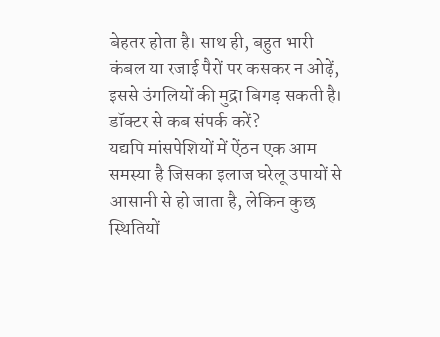बेहतर होता है। साथ ही, बहुत भारी कंबल या रजाई पैरों पर कसकर न ओढ़ें, इससे उंगलियों की मुद्रा बिगड़ सकती है।
डॉक्टर से कब संपर्क करें?
यद्यपि मांसपेशियों में ऐंठन एक आम समस्या है जिसका इलाज घरेलू उपायों से आसानी से हो जाता है, लेकिन कुछ स्थितियों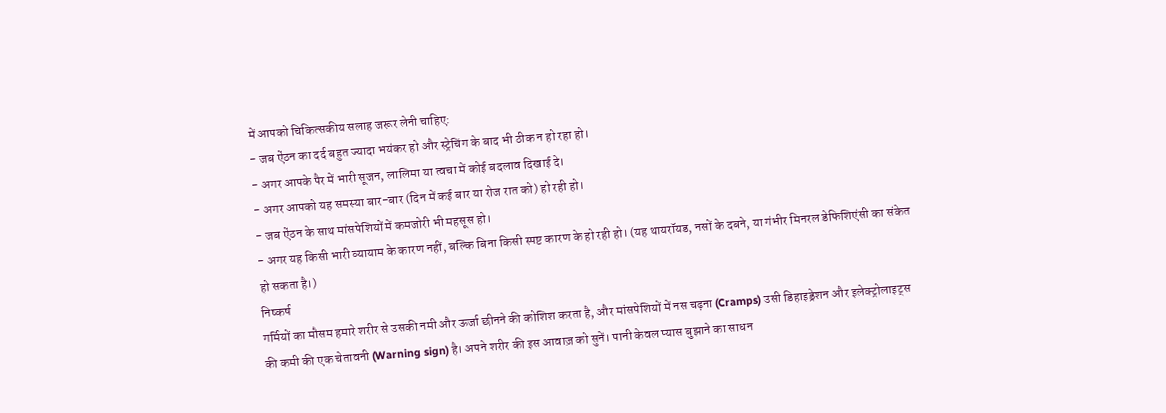में आपको चिकित्सकीय सलाह जरूर लेनी चाहिए:
- जब ऐंठन का दर्द बहुत ज्यादा भयंकर हो और स्ट्रेचिंग के बाद भी ठीक न हो रहा हो।
- अगर आपके पैर में भारी सूजन, लालिमा या त्वचा में कोई बदलाव दिखाई दे।
- अगर आपको यह समस्या बार-बार (दिन में कई बार या रोज रात को) हो रही हो।
- जब ऐंठन के साथ मांसपेशियों में कमजोरी भी महसूस हो।
- अगर यह किसी भारी व्यायाम के कारण नहीं, बल्कि बिना किसी स्पष्ट कारण के हो रही हो। (यह थायरॉयड, नसों के दबने, या गंभीर मिनरल डेफिशिएंसी का संकेत हो सकता है।)
निष्कर्ष
गर्मियों का मौसम हमारे शरीर से उसकी नमी और ऊर्जा छीनने की कोशिश करता है, और मांसपेशियों में नस चढ़ना (Cramps) उसी डिहाइड्रेशन और इलेक्ट्रोलाइट्स की कमी की एक चेतावनी (Warning sign) है। अपने शरीर की इस आवाज़ को सुनें। पानी केवल प्यास बुझाने का साधन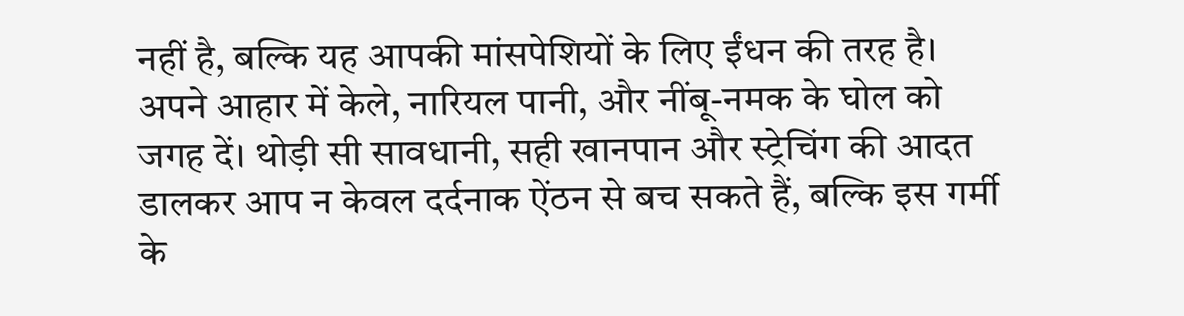नहीं है, बल्कि यह आपकी मांसपेशियों के लिए ईंधन की तरह है।
अपने आहार में केले, नारियल पानी, और नींबू-नमक के घोल को जगह दें। थोड़ी सी सावधानी, सही खानपान और स्ट्रेचिंग की आदत डालकर आप न केवल दर्दनाक ऐंठन से बच सकते हैं, बल्कि इस गर्मी के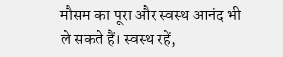मौसम का पूरा और स्वस्थ आनंद भी ले सकते हैं। स्वस्थ रहें,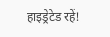हाइड्रेटेड रहें!